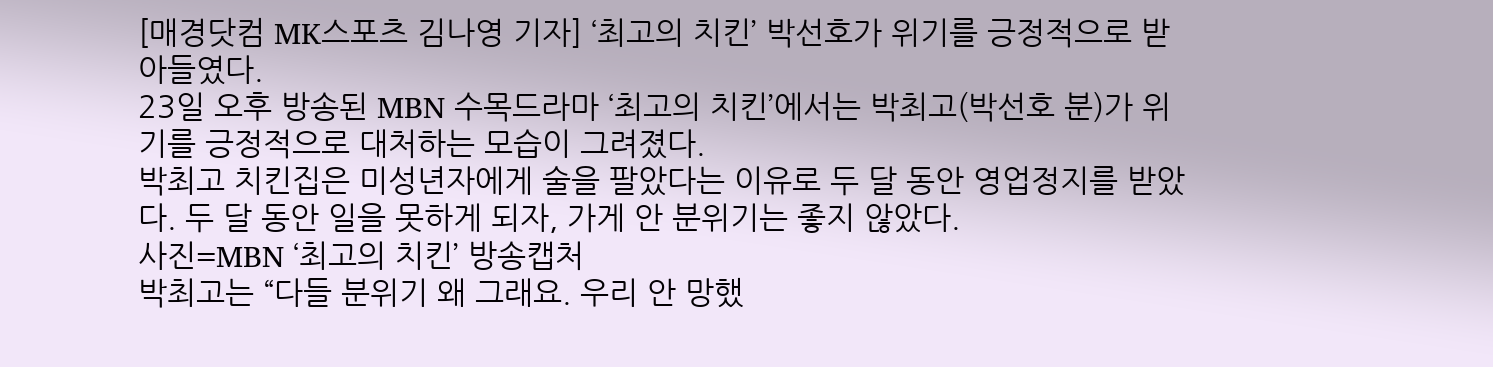[매경닷컴 MK스포츠 김나영 기자] ‘최고의 치킨’ 박선호가 위기를 긍정적으로 받아들였다.
23일 오후 방송된 MBN 수목드라마 ‘최고의 치킨’에서는 박최고(박선호 분)가 위기를 긍정적으로 대처하는 모습이 그려졌다.
박최고 치킨집은 미성년자에게 술을 팔았다는 이유로 두 달 동안 영업정지를 받았다. 두 달 동안 일을 못하게 되자, 가게 안 분위기는 좋지 않았다.
사진=MBN ‘최고의 치킨’ 방송캡처
박최고는 “다들 분위기 왜 그래요. 우리 안 망했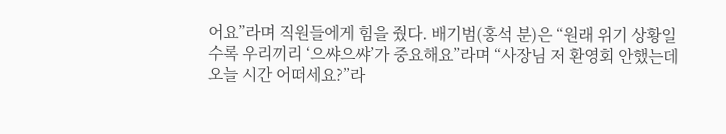어요”라며 직원들에게 힘을 줬다. 배기범(홍석 분)은 “원래 위기 상황일수록 우리끼리 ‘으쌰으쌰’가 중요해요”라며 “사장님 저 환영회 안했는데 오늘 시간 어떠세요?”라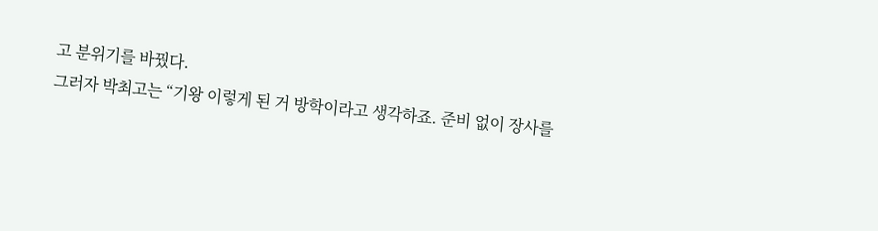고 분위기를 바꿨다.
그러자 박최고는 “기왕 이렇게 된 거 방학이라고 생각하죠. 준비 없이 장사를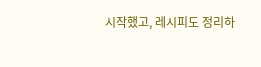시작했고, 레시피도 정리하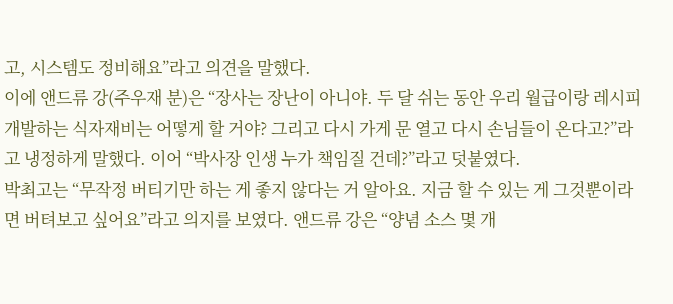고, 시스템도 정비해요”라고 의견을 말했다.
이에 앤드류 강(주우재 분)은 “장사는 장난이 아니야. 두 달 쉬는 동안 우리 월급이랑 레시피 개발하는 식자재비는 어떻게 할 거야? 그리고 다시 가게 문 열고 다시 손님들이 온다고?”라고 냉정하게 말했다. 이어 “박사장 인생 누가 책임질 건데?”라고 덧붙였다.
박최고는 “무작정 버티기만 하는 게 좋지 않다는 거 알아요. 지금 할 수 있는 게 그것뿐이라면 버텨보고 싶어요”라고 의지를 보였다. 앤드류 강은 “양념 소스 몇 개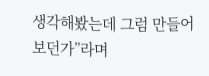생각해봤는데 그럼 만들어보던가”라며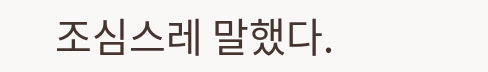조심스레 말했다.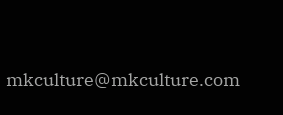mkculture@mkculture.com